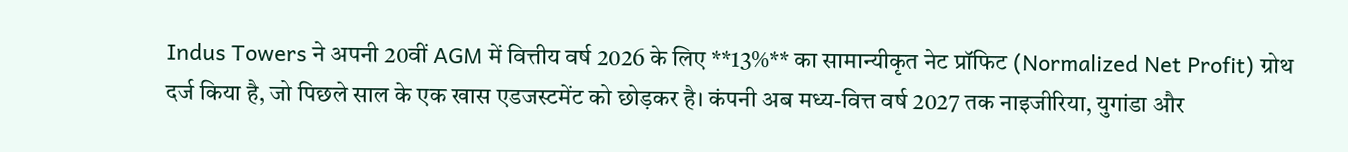Indus Towers ने अपनी 20वीं AGM में वित्तीय वर्ष 2026 के लिए **13%** का सामान्यीकृत नेट प्रॉफिट (Normalized Net Profit) ग्रोथ दर्ज किया है, जो पिछले साल के एक खास एडजस्टमेंट को छोड़कर है। कंपनी अब मध्य-वित्त वर्ष 2027 तक नाइजीरिया, युगांडा और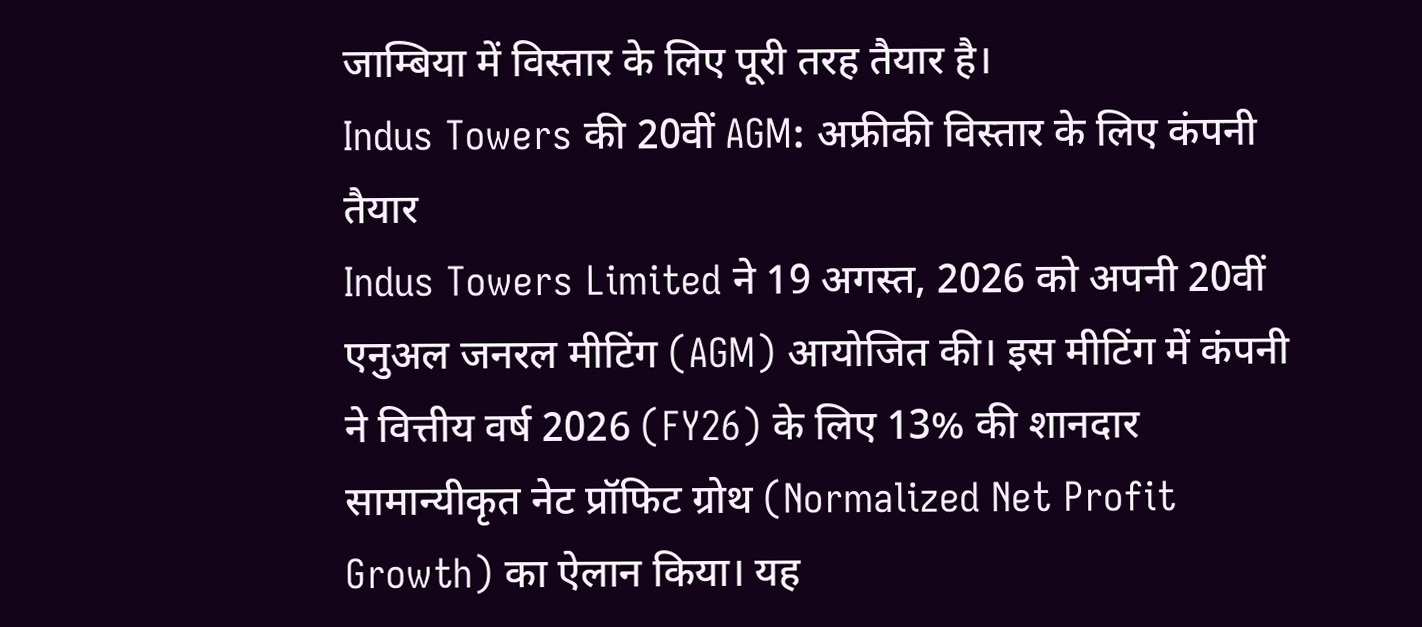जाम्बिया में विस्तार के लिए पूरी तरह तैयार है।
Indus Towers की 20वीं AGM: अफ्रीकी विस्तार के लिए कंपनी तैयार
Indus Towers Limited ने 19 अगस्त, 2026 को अपनी 20वीं एनुअल जनरल मीटिंग (AGM) आयोजित की। इस मीटिंग में कंपनी ने वित्तीय वर्ष 2026 (FY26) के लिए 13% की शानदार सामान्यीकृत नेट प्रॉफिट ग्रोथ (Normalized Net Profit Growth) का ऐलान किया। यह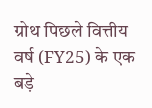ग्रोथ पिछले वित्तीय वर्ष (FY25) के एक बड़े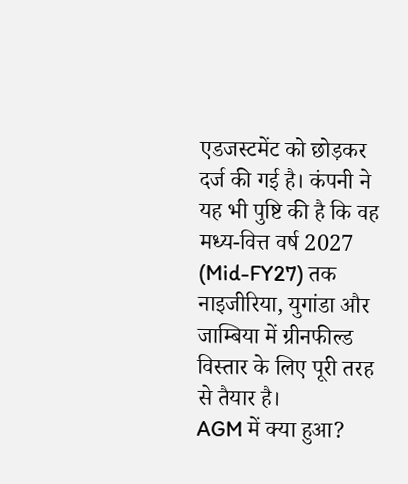एडजस्टमेंट को छोड़कर दर्ज की गई है। कंपनी ने यह भी पुष्टि की है कि वह मध्य-वित्त वर्ष 2027 (Mid-FY27) तक नाइजीरिया, युगांडा और जाम्बिया में ग्रीनफील्ड विस्तार के लिए पूरी तरह से तैयार है।
AGM में क्या हुआ?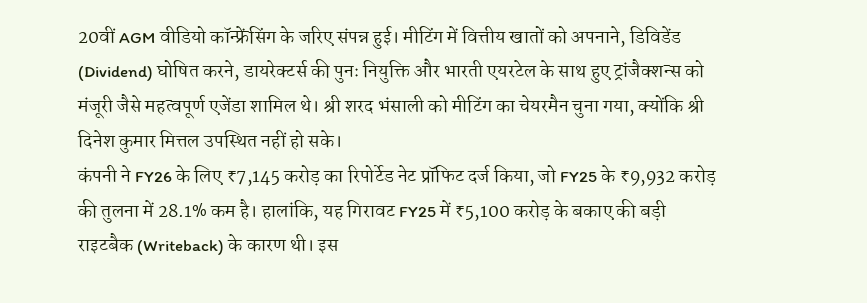20वीं AGM वीडियो कॉन्फ्रेंसिंग के जरिए संपन्न हुई। मीटिंग में वित्तीय खातों को अपनाने, डिविडेंड (Dividend) घोषित करने, डायरेक्टर्स की पुनः नियुक्ति और भारती एयरटेल के साथ हुए ट्रांजैक्शन्स को मंजूरी जैसे महत्वपूर्ण एजेंडा शामिल थे। श्री शरद भंसाली को मीटिंग का चेयरमैन चुना गया, क्योंकि श्री दिनेश कुमार मित्तल उपस्थित नहीं हो सके।
कंपनी ने FY26 के लिए ₹7,145 करोड़ का रिपोर्टेड नेट प्रॉफिट दर्ज किया, जो FY25 के ₹9,932 करोड़ की तुलना में 28.1% कम है। हालांकि, यह गिरावट FY25 में ₹5,100 करोड़ के बकाए की बड़ी राइटबैक (Writeback) के कारण थी। इस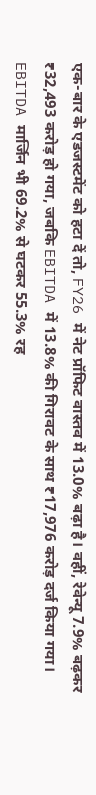एक-बार के एडजस्टमेंट को हटा दें तो, FY26 में नेट प्रॉफिट वास्तव में 13.0% बढ़ा है। वहीं, रेवेन्यू 7.9% बढ़कर ₹32,493 करोड़ हो गया, जबकि EBITDA में 13.8% की गिरावट के साथ ₹17,976 करोड़ दर्ज किया गया। EBITDA मार्जिन भी 69.2% से घटकर 55.3% रह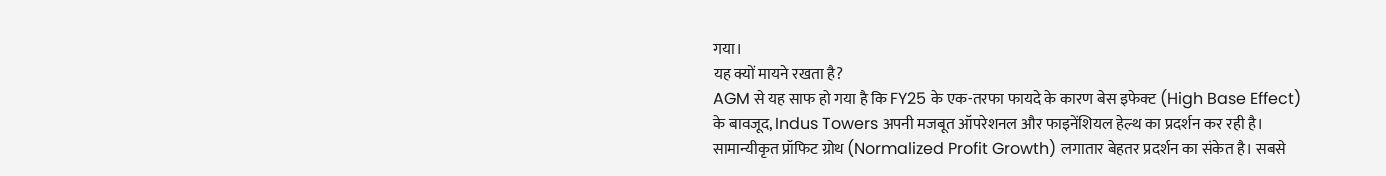गया।
यह क्यों मायने रखता है?
AGM से यह साफ हो गया है कि FY25 के एक-तरफा फायदे के कारण बेस इफेक्ट (High Base Effect) के बावजूद, Indus Towers अपनी मजबूत ऑपरेशनल और फाइनेंशियल हेल्थ का प्रदर्शन कर रही है। सामान्यीकृत प्रॉफिट ग्रोथ (Normalized Profit Growth) लगातार बेहतर प्रदर्शन का संकेत है। सबसे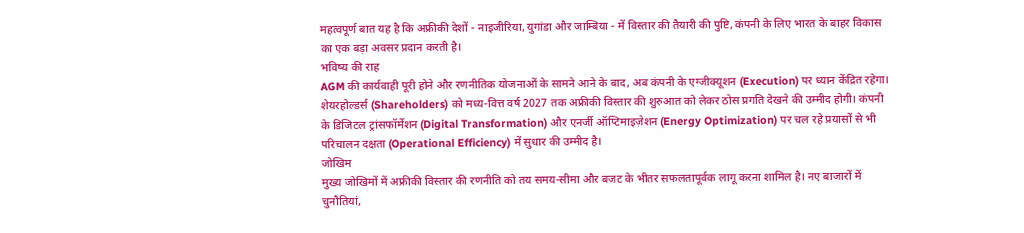महत्वपूर्ण बात यह है कि अफ्रीकी देशों - नाइजीरिया, युगांडा और जाम्बिया - में विस्तार की तैयारी की पुष्टि, कंपनी के लिए भारत के बाहर विकास का एक बड़ा अवसर प्रदान करती है।
भविष्य की राह
AGM की कार्यवाही पूरी होने और रणनीतिक योजनाओं के सामने आने के बाद, अब कंपनी के एग्जीक्यूशन (Execution) पर ध्यान केंद्रित रहेगा। शेयरहोल्डर्स (Shareholders) को मध्य-वित्त वर्ष 2027 तक अफ्रीकी विस्तार की शुरुआत को लेकर ठोस प्रगति देखने की उम्मीद होगी। कंपनी के डिजिटल ट्रांसफॉर्मेशन (Digital Transformation) और एनर्जी ऑप्टिमाइज़ेशन (Energy Optimization) पर चल रहे प्रयासों से भी परिचालन दक्षता (Operational Efficiency) में सुधार की उम्मीद है।
जोखिम
मुख्य जोखिमों में अफ्रीकी विस्तार की रणनीति को तय समय-सीमा और बजट के भीतर सफलतापूर्वक लागू करना शामिल है। नए बाजारों में चुनौतियां,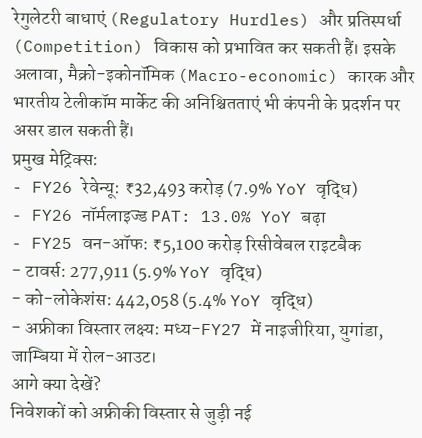रेगुलेटरी बाधाएं (Regulatory Hurdles) और प्रतिस्पर्धा (Competition) विकास को प्रभावित कर सकती हैं। इसके अलावा, मैक्रो-इकोनॉमिक (Macro-economic) कारक और भारतीय टेलीकॉम मार्केट की अनिश्चितताएं भी कंपनी के प्रदर्शन पर असर डाल सकती हैं।
प्रमुख मेट्रिक्स:
- FY26 रेवेन्यू: ₹32,493 करोड़ (7.9% YoY वृद्धि)
- FY26 नॉर्मलाइज्ड PAT: 13.0% YoY बढ़ा
- FY25 वन-ऑफ: ₹5,100 करोड़ रिसीवेबल राइटबैक
- टावर्स: 277,911 (5.9% YoY वृद्धि)
- को-लोकेशंस: 442,058 (5.4% YoY वृद्धि)
- अफ्रीका विस्तार लक्ष्य: मध्य-FY27 में नाइजीरिया, युगांडा, जाम्बिया में रोल-आउट।
आगे क्या देखें?
निवेशकों को अफ्रीकी विस्तार से जुड़ी नई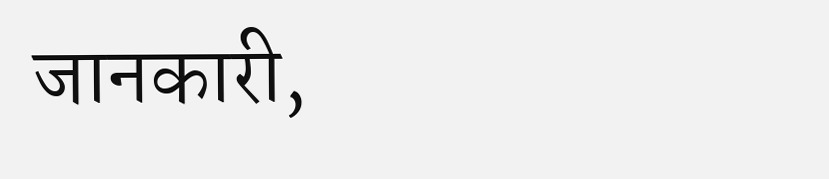जानकारी,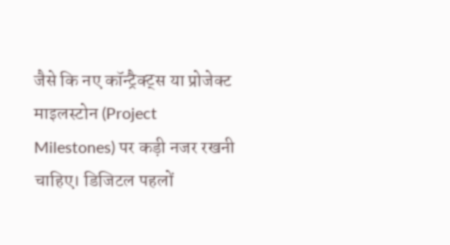जैसे कि नए कॉन्ट्रैक्ट्स या प्रोजेक्ट माइलस्टोन (Project Milestones) पर कड़ी नजर रखनी चाहिए। डिजिटल पहलों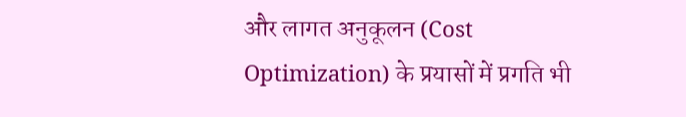और लागत अनुकूलन (Cost Optimization) के प्रयासों में प्रगति भी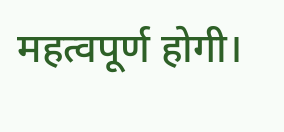महत्वपूर्ण होगी।